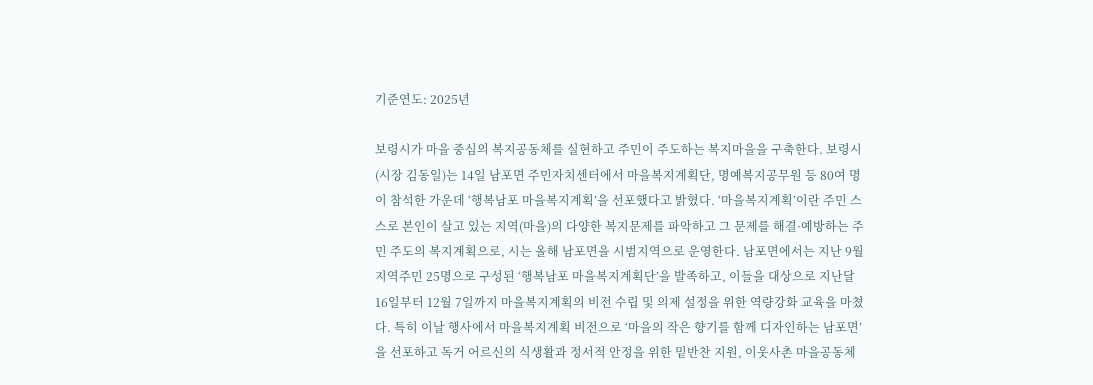기준연도: 2025년

보령시가 마을 중심의 복지공동체를 실현하고 주민이 주도하는 복지마을을 구축한다. 보령시(시장 김동일)는 14일 남포면 주민자치센터에서 마을복지계획단, 명예복지공무원 등 80여 명이 참석한 가운데 ‘행복남포 마을복지계획’을 선포했다고 밝혔다. ‘마을복지계획’이란 주민 스스로 본인이 살고 있는 지역(마을)의 다양한 복지문제를 파악하고 그 문제를 해결·예방하는 주민 주도의 복지계획으로, 시는 올해 남포면을 시범지역으로 운영한다. 남포면에서는 지난 9월 지역주민 25명으로 구성된 ‘행복남포 마을복지계획단’을 발족하고, 이들을 대상으로 지난달 16일부터 12월 7일까지 마을복지계획의 비전 수립 및 의제 설정을 위한 역량강화 교육을 마쳤다. 특히 이날 행사에서 마을복지계획 비전으로 ‘마을의 작은 향기를 함께 디자인하는 남포면’을 선포하고 독거 어르신의 식생활과 정서적 안정을 위한 밑반찬 지원, 이웃사촌 마을공동체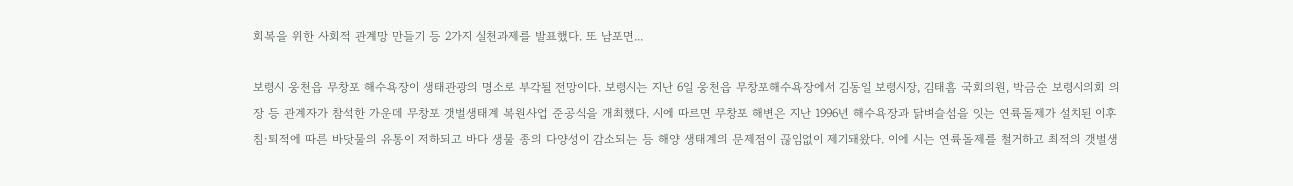회복을 위한 사회적 관계망 만들기 등 2가지 실천과제를 발표했다. 또 남포면...

보령시 웅천읍 무창포 해수욕장이 생태관광의 명소로 부각될 전망이다. 보령시는 지난 6일 웅천읍 무창포해수욕장에서 김동일 보령시장, 김태흠 국회의원, 박금순 보령시의회 의장 등 관계자가 참석한 가운데 무창포 갯벌생태계 복원사업 준공식을 개최했다. 시에 따르면 무창포 해변은 지난 1996년 해수욕장과 닭벼슬섬을 잇는 연륙돌제가 설치된 이후 침·퇴적에 따른 바닷물의 유통이 저하되고 바다 생물 종의 다양성이 감소되는 등 해양 생태계의 문제점이 끊임없이 제기돼왔다. 이에 시는 연륙돌제를 철거하고 최적의 갯벌생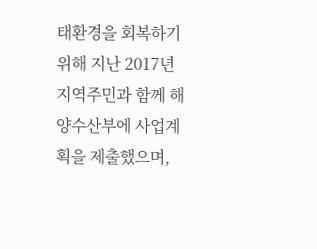태환경을 회복하기 위해 지난 2017년 지역주민과 함께 해양수산부에 사업계획을 제출했으며,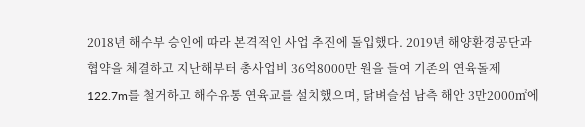2018년 해수부 승인에 따라 본격적인 사업 추진에 돌입했다. 2019년 해양환경공단과 협약을 체결하고 지난해부터 총사업비 36억8000만 원을 들여 기존의 연육돌제 122.7m를 철거하고 해수유통 연육교를 설치했으며, 닭벼슬섬 남측 해안 3만2000㎡에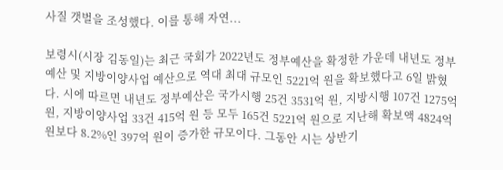사질 갯벌을 조성했다. 이를 통해 자연...

보령시(시장 김동일)는 최근 국회가 2022년도 정부예산을 확정한 가운데 내년도 정부예산 및 지방이양사업 예산으로 역대 최대 규모인 5221억 원을 확보했다고 6일 밝혔다. 시에 따르면 내년도 정부예산은 국가시행 25건 3531억 원, 지방시행 107건 1275억 원, 지방이양사업 33건 415억 원 등 모두 165건 5221억 원으로 지난해 확보액 4824억원보다 8.2%인 397억 원이 증가한 규모이다. 그동안 시는 상반기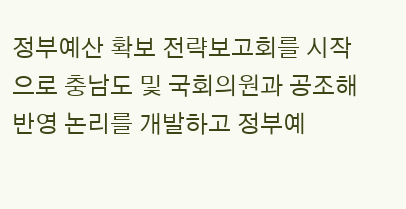정부예산 확보 전략보고회를 시작으로 충남도 및 국회의원과 공조해 반영 논리를 개발하고 정부예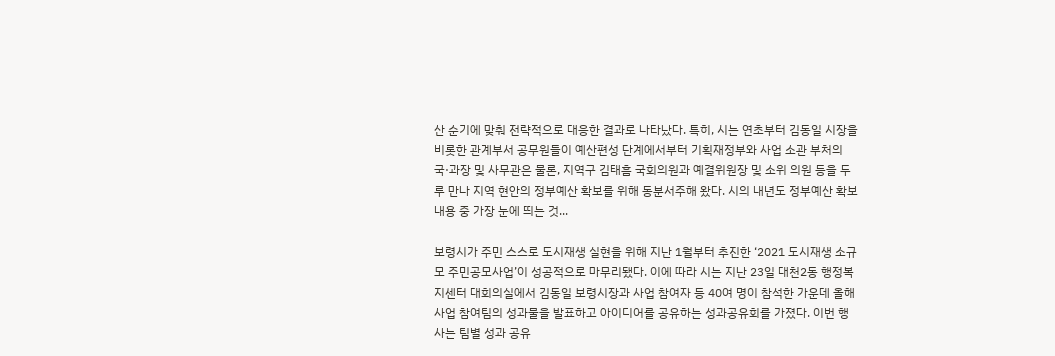산 순기에 맞춰 전략적으로 대응한 결과로 나타났다. 특히, 시는 연초부터 김동일 시장을 비롯한 관계부서 공무원들이 예산편성 단계에서부터 기획재정부와 사업 소관 부처의 국·과장 및 사무관은 물론, 지역구 김태흠 국회의원과 예결위원장 및 소위 의원 등을 두루 만나 지역 현안의 정부예산 확보를 위해 동분서주해 왔다. 시의 내년도 정부예산 확보 내용 중 가장 눈에 띄는 것...

보령시가 주민 스스로 도시재생 실현을 위해 지난 1월부터 추진한 ‘2021 도시재생 소규모 주민공모사업’이 성공적으로 마무리됐다. 이에 따라 시는 지난 23일 대천2동 행정복지센터 대회의실에서 김동일 보령시장과 사업 참여자 등 40여 명이 참석한 가운데 올해 사업 참여팀의 성과물을 발표하고 아이디어를 공유하는 성과공유회를 가졌다. 이번 행사는 팀별 성과 공유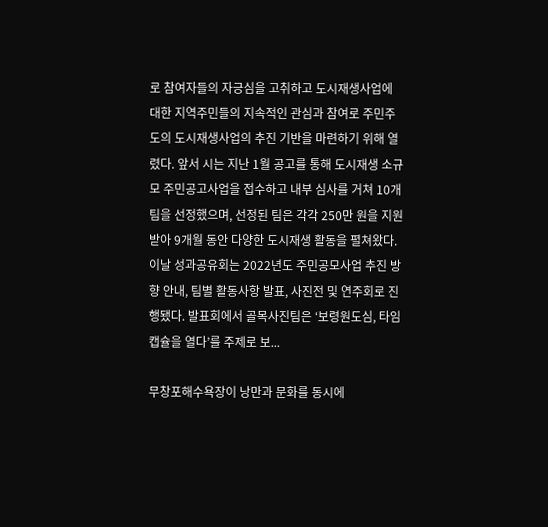로 참여자들의 자긍심을 고취하고 도시재생사업에 대한 지역주민들의 지속적인 관심과 참여로 주민주도의 도시재생사업의 추진 기반을 마련하기 위해 열렸다. 앞서 시는 지난 1월 공고를 통해 도시재생 소규모 주민공고사업을 접수하고 내부 심사를 거쳐 10개팀을 선정했으며, 선정된 팀은 각각 250만 원을 지원받아 9개월 동안 다양한 도시재생 활동을 펼쳐왔다. 이날 성과공유회는 2022년도 주민공모사업 추진 방향 안내, 팀별 활동사항 발표, 사진전 및 연주회로 진행됐다. 발표회에서 골목사진팀은 ‘보령원도심, 타임캡슐을 열다’를 주제로 보...

무창포해수욕장이 낭만과 문화를 동시에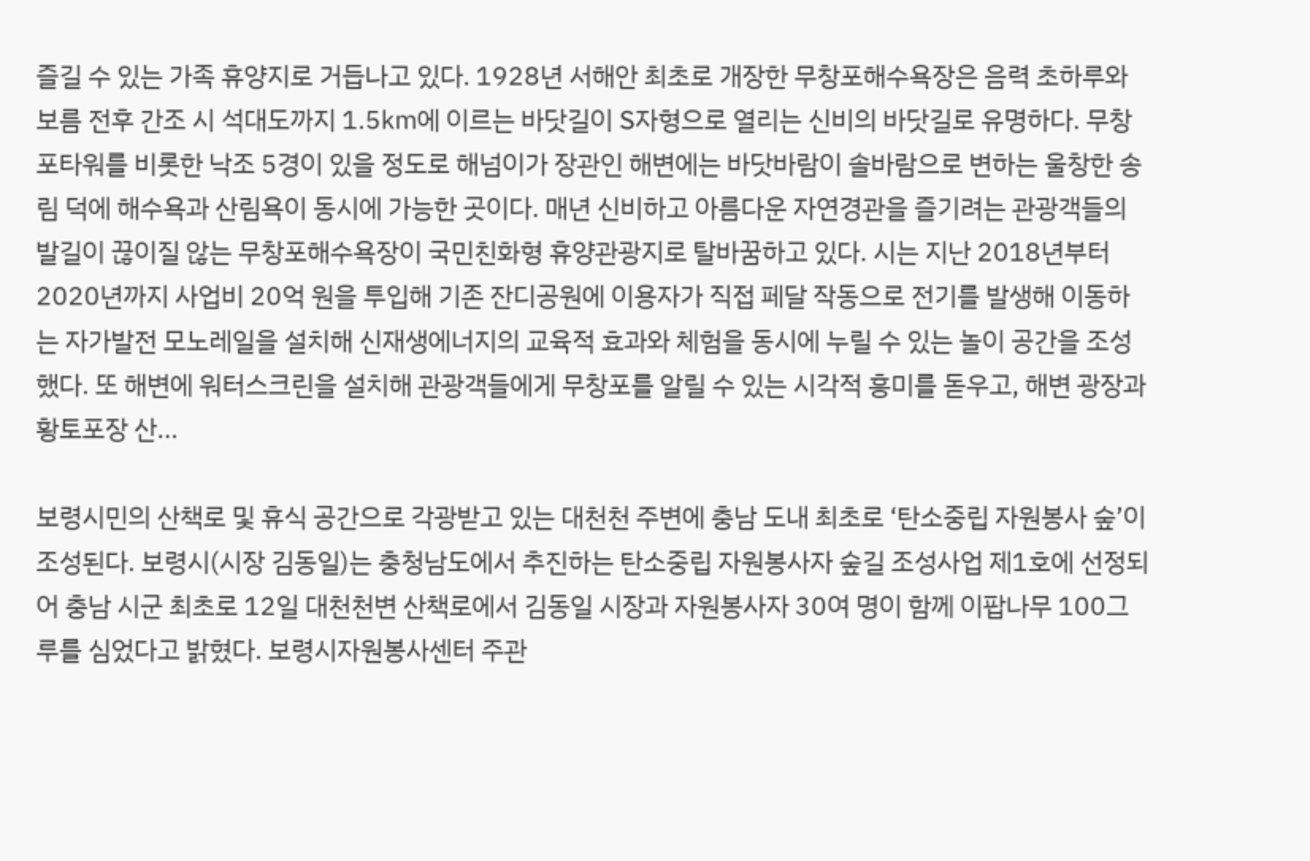즐길 수 있는 가족 휴양지로 거듭나고 있다. 1928년 서해안 최초로 개장한 무창포해수욕장은 음력 초하루와 보름 전후 간조 시 석대도까지 1.5㎞에 이르는 바닷길이 S자형으로 열리는 신비의 바닷길로 유명하다. 무창포타워를 비롯한 낙조 5경이 있을 정도로 해넘이가 장관인 해변에는 바닷바람이 솔바람으로 변하는 울창한 송림 덕에 해수욕과 산림욕이 동시에 가능한 곳이다. 매년 신비하고 아름다운 자연경관을 즐기려는 관광객들의 발길이 끊이질 않는 무창포해수욕장이 국민친화형 휴양관광지로 탈바꿈하고 있다. 시는 지난 2018년부터 2020년까지 사업비 20억 원을 투입해 기존 잔디공원에 이용자가 직접 페달 작동으로 전기를 발생해 이동하는 자가발전 모노레일을 설치해 신재생에너지의 교육적 효과와 체험을 동시에 누릴 수 있는 놀이 공간을 조성했다. 또 해변에 워터스크린을 설치해 관광객들에게 무창포를 알릴 수 있는 시각적 흥미를 돋우고, 해변 광장과 황토포장 산...

보령시민의 산책로 및 휴식 공간으로 각광받고 있는 대천천 주변에 충남 도내 최초로 ‘탄소중립 자원봉사 숲’이 조성된다. 보령시(시장 김동일)는 충청남도에서 추진하는 탄소중립 자원봉사자 숲길 조성사업 제1호에 선정되어 충남 시군 최초로 12일 대천천변 산책로에서 김동일 시장과 자원봉사자 30여 명이 함께 이팝나무 100그루를 심었다고 밝혔다. 보령시자원봉사센터 주관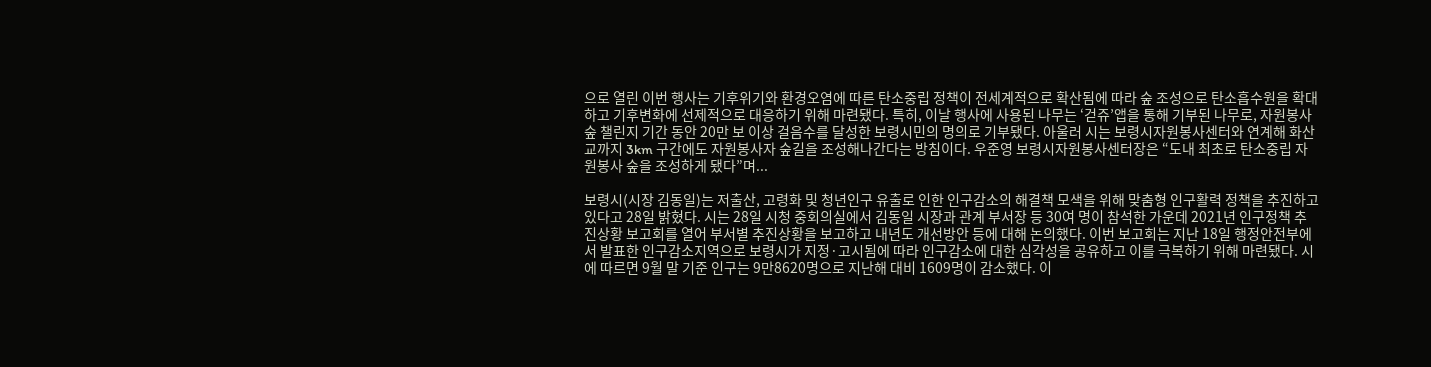으로 열린 이번 행사는 기후위기와 환경오염에 따른 탄소중립 정책이 전세계적으로 확산됨에 따라 숲 조성으로 탄소흡수원을 확대하고 기후변화에 선제적으로 대응하기 위해 마련됐다. 특히, 이날 행사에 사용된 나무는 ‘걷쥬’앱을 통해 기부된 나무로, 자원봉사 숲 챌린지 기간 동안 20만 보 이상 걸음수를 달성한 보령시민의 명의로 기부됐다. 아울러 시는 보령시자원봉사센터와 연계해 화산교까지 3km 구간에도 자원봉사자 숲길을 조성해나간다는 방침이다. 우준영 보령시자원봉사센터장은 “도내 최초로 탄소중립 자원봉사 숲을 조성하게 됐다”며...

보령시(시장 김동일)는 저출산, 고령화 및 청년인구 유출로 인한 인구감소의 해결책 모색을 위해 맞춤형 인구활력 정책을 추진하고 있다고 28일 밝혔다. 시는 28일 시청 중회의실에서 김동일 시장과 관계 부서장 등 30여 명이 참석한 가운데 2021년 인구정책 추진상황 보고회를 열어 부서별 추진상황을 보고하고 내년도 개선방안 등에 대해 논의했다. 이번 보고회는 지난 18일 행정안전부에서 발표한 인구감소지역으로 보령시가 지정·고시됨에 따라 인구감소에 대한 심각성을 공유하고 이를 극복하기 위해 마련됐다. 시에 따르면 9월 말 기준 인구는 9만8620명으로 지난해 대비 1609명이 감소했다. 이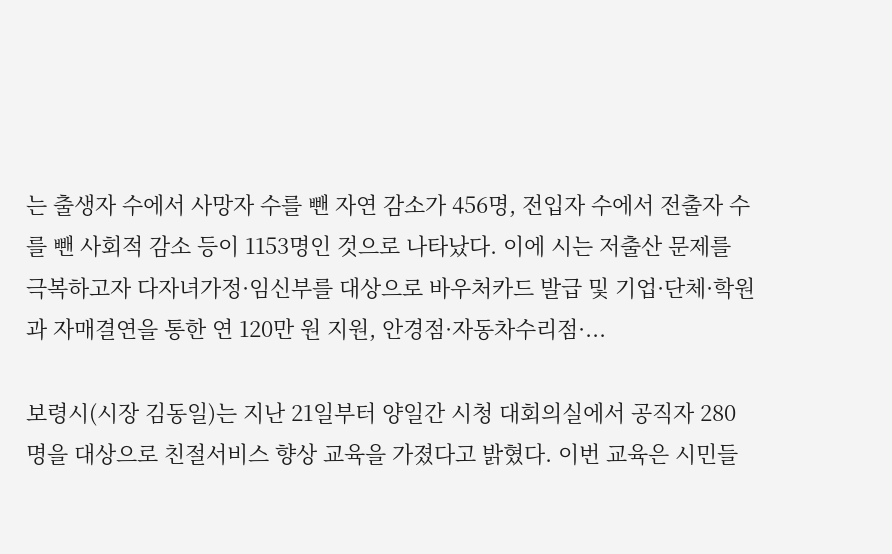는 출생자 수에서 사망자 수를 뺀 자연 감소가 456명, 전입자 수에서 전출자 수를 뺀 사회적 감소 등이 1153명인 것으로 나타났다. 이에 시는 저출산 문제를 극복하고자 다자녀가정·임신부를 대상으로 바우처카드 발급 및 기업·단체·학원과 자매결연을 통한 연 120만 원 지원, 안경점·자동차수리점·...

보령시(시장 김동일)는 지난 21일부터 양일간 시청 대회의실에서 공직자 280명을 대상으로 친절서비스 향상 교육을 가졌다고 밝혔다. 이번 교육은 시민들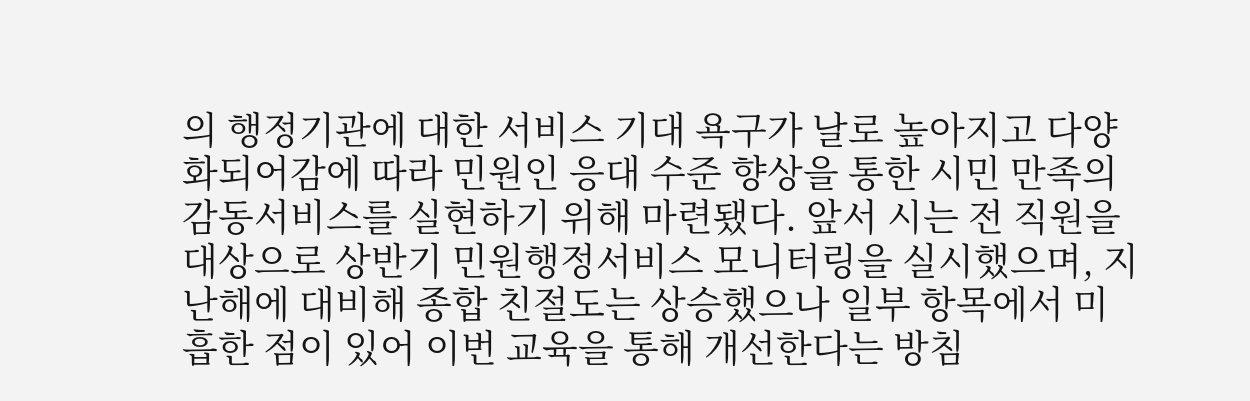의 행정기관에 대한 서비스 기대 욕구가 날로 높아지고 다양화되어감에 따라 민원인 응대 수준 향상을 통한 시민 만족의 감동서비스를 실현하기 위해 마련됐다. 앞서 시는 전 직원을 대상으로 상반기 민원행정서비스 모니터링을 실시했으며, 지난해에 대비해 종합 친절도는 상승했으나 일부 항목에서 미흡한 점이 있어 이번 교육을 통해 개선한다는 방침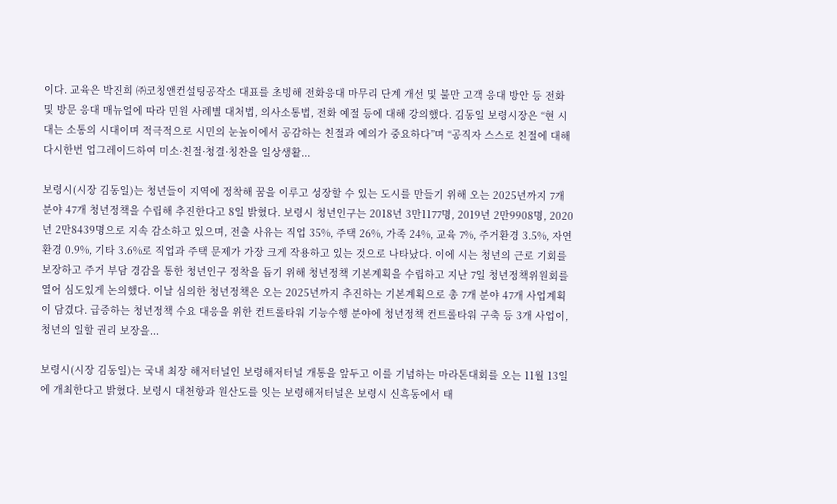이다. 교육은 박진희 ㈜코칭앤컨설팅공작소 대표를 초빙해 전화응대 마무리 단계 개선 및 불만 고객 응대 방안 등 전화 및 방문 응대 매뉴얼에 따라 민원 사례별 대처법, 의사소통법, 전화 예절 등에 대해 강의했다. 김동일 보령시장은 “현 시대는 소통의 시대이며 적극적으로 시민의 눈높이에서 공감하는 친절과 예의가 중요하다”며 “공직자 스스로 친절에 대해 다시한번 업그레이드하여 미소·친절·청결·칭찬을 일상생활...

보령시(시장 김동일)는 청년들이 지역에 정착해 꿈을 이루고 성장할 수 있는 도시를 만들기 위해 오는 2025년까지 7개 분야 47개 청년정책을 수립해 추진한다고 8일 밝혔다. 보령시 청년인구는 2018년 3만1177명, 2019년 2만9908명, 2020년 2만8439명으로 지속 감소하고 있으며, 전출 사유는 직업 35%, 주택 26%, 가족 24%, 교육 7%, 주거환경 3.5%, 자연환경 0.9%, 기타 3.6%로 직업과 주택 문제가 가장 크게 작용하고 있는 것으로 나타났다. 이에 시는 청년의 근로 기회를 보장하고 주거 부담 경감을 통한 청년인구 정착을 돕기 위해 청년정책 기본계획을 수립하고 지난 7일 청년정책위원회를 열어 심도있게 논의했다. 이날 심의한 청년정책은 오는 2025년까지 추진하는 기본계획으로 총 7개 분야 47개 사업계획이 담겼다. 급증하는 청년정책 수요 대응을 위한 컨트롤타워 기능수행 분야에 청년정책 컨트롤타워 구축 등 3개 사업이, 청년의 일할 권리 보장을...

보령시(시장 김동일)는 국내 최장 해저터널인 보령해저터널 개통을 앞두고 이를 기념하는 마라톤대회를 오는 11월 13일에 개최한다고 밝혔다. 보령시 대천항과 원산도를 잇는 보령해저터널은 보령시 신흑동에서 태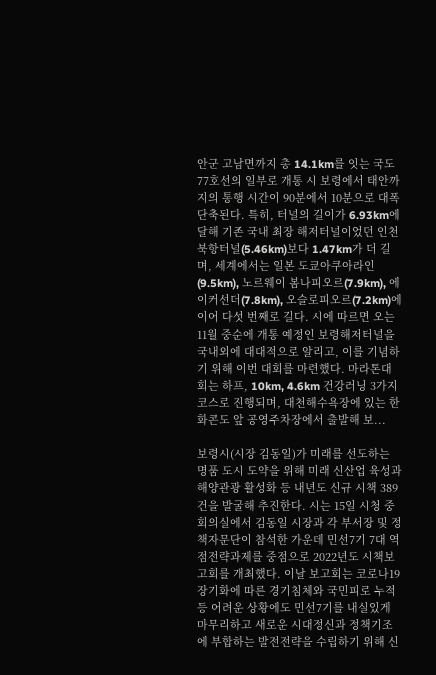안군 고남면까지 총 14.1km를 잇는 국도 77호선의 일부로 개통 시 보령에서 태안까지의 통행 시간이 90분에서 10분으로 대폭 단축된다. 특히, 터널의 길이가 6.93km에 달해 기존 국내 최장 해저터널이었던 인천북항터널(5.46km)보다 1.47km가 더 길며, 세계에서는 일본 도쿄아쿠아라인(9.5km), 노르웨이 봄나피오르(7.9km), 에이커선더(7.8km), 오슬로피오르(7.2km)에 이어 다섯 번째로 길다. 시에 따르면 오는 11월 중순에 개통 예정인 보령해저터널을 국내외에 대대적으로 알리고, 이를 기념하기 위해 이번 대회를 마련했다. 마라톤대회는 하프, 10km, 4.6km 건강러닝 3가지 코스로 진행되며, 대천해수욕장에 있는 한화콘도 앞 공영주차장에서 출발해 보...

보령시(시장 김동일)가 미래를 선도하는 명품 도시 도약을 위해 미래 신산업 육성과 해양관광 활성화 등 내년도 신규 시책 389건을 발굴해 추진한다. 시는 15일 시청 중회의실에서 김동일 시장과 각 부서장 및 정책자문단이 참석한 가운데 민선7기 7대 역점전략과제를 중점으로 2022년도 시책보고회를 개최했다. 이날 보고회는 코로나19 장기화에 따른 경기침체와 국민피로 누적 등 어려운 상황에도 민선7기를 내실있게 마무리하고 새로운 시대정신과 정책기조에 부합하는 발전전략을 수립하기 위해 신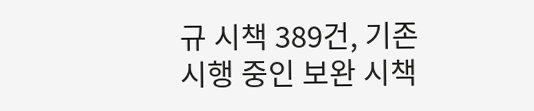규 시책 389건, 기존 시행 중인 보완 시책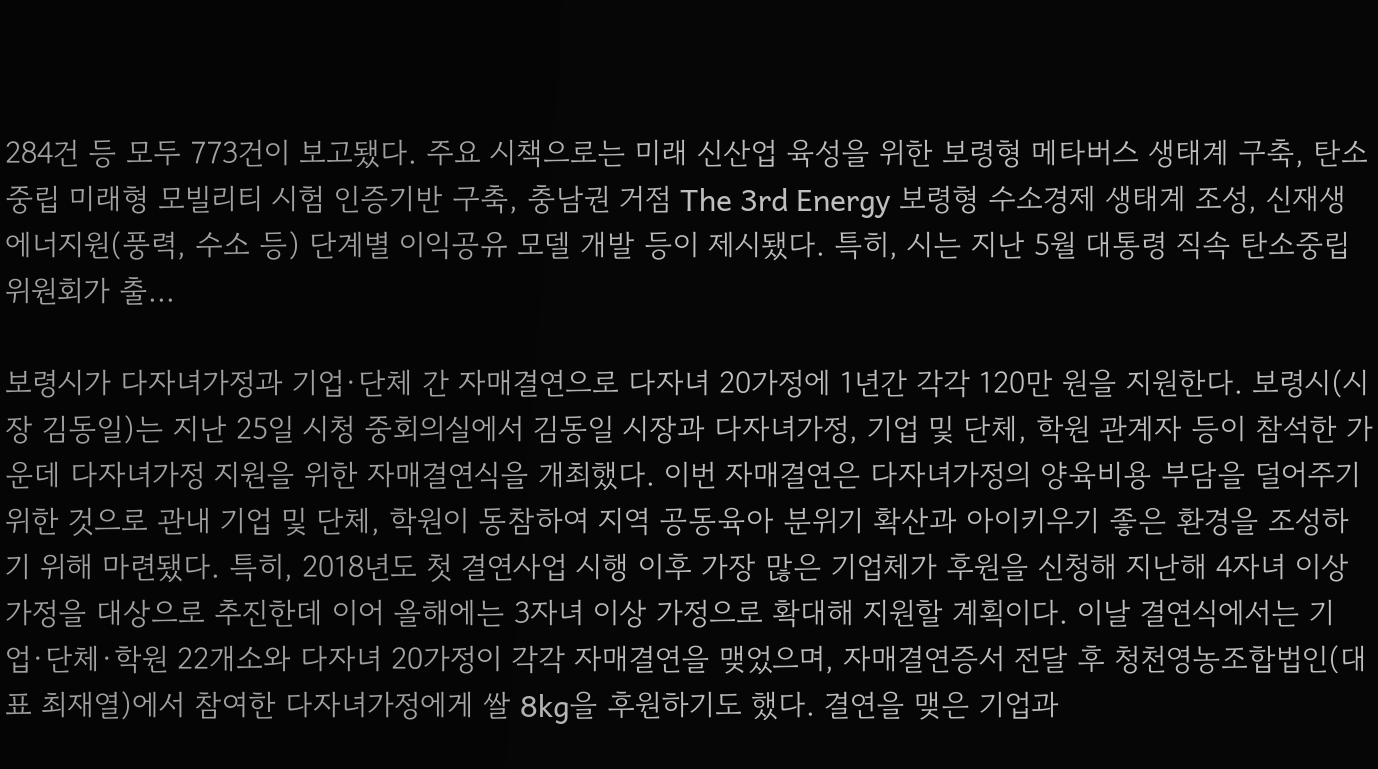284건 등 모두 773건이 보고됐다. 주요 시책으로는 미래 신산업 육성을 위한 보령형 메타버스 생태계 구축, 탄소중립 미래형 모빌리티 시험 인증기반 구축, 충남권 거점 The 3rd Energy 보령형 수소경제 생태계 조성, 신재생에너지원(풍력, 수소 등) 단계별 이익공유 모델 개발 등이 제시됐다. 특히, 시는 지난 5월 대통령 직속 탄소중립위원회가 출...

보령시가 다자녀가정과 기업·단체 간 자매결연으로 다자녀 20가정에 1년간 각각 120만 원을 지원한다. 보령시(시장 김동일)는 지난 25일 시청 중회의실에서 김동일 시장과 다자녀가정, 기업 및 단체, 학원 관계자 등이 참석한 가운데 다자녀가정 지원을 위한 자매결연식을 개최했다. 이번 자매결연은 다자녀가정의 양육비용 부담을 덜어주기 위한 것으로 관내 기업 및 단체, 학원이 동참하여 지역 공동육아 분위기 확산과 아이키우기 좋은 환경을 조성하기 위해 마련됐다. 특히, 2018년도 첫 결연사업 시행 이후 가장 많은 기업체가 후원을 신청해 지난해 4자녀 이상 가정을 대상으로 추진한데 이어 올해에는 3자녀 이상 가정으로 확대해 지원할 계획이다. 이날 결연식에서는 기업·단체·학원 22개소와 다자녀 20가정이 각각 자매결연을 맺었으며, 자매결연증서 전달 후 청천영농조합법인(대표 최재열)에서 참여한 다자녀가정에게 쌀 8kg을 후원하기도 했다. 결연을 맺은 기업과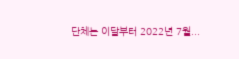단체는 이달부터 2022년 7월...